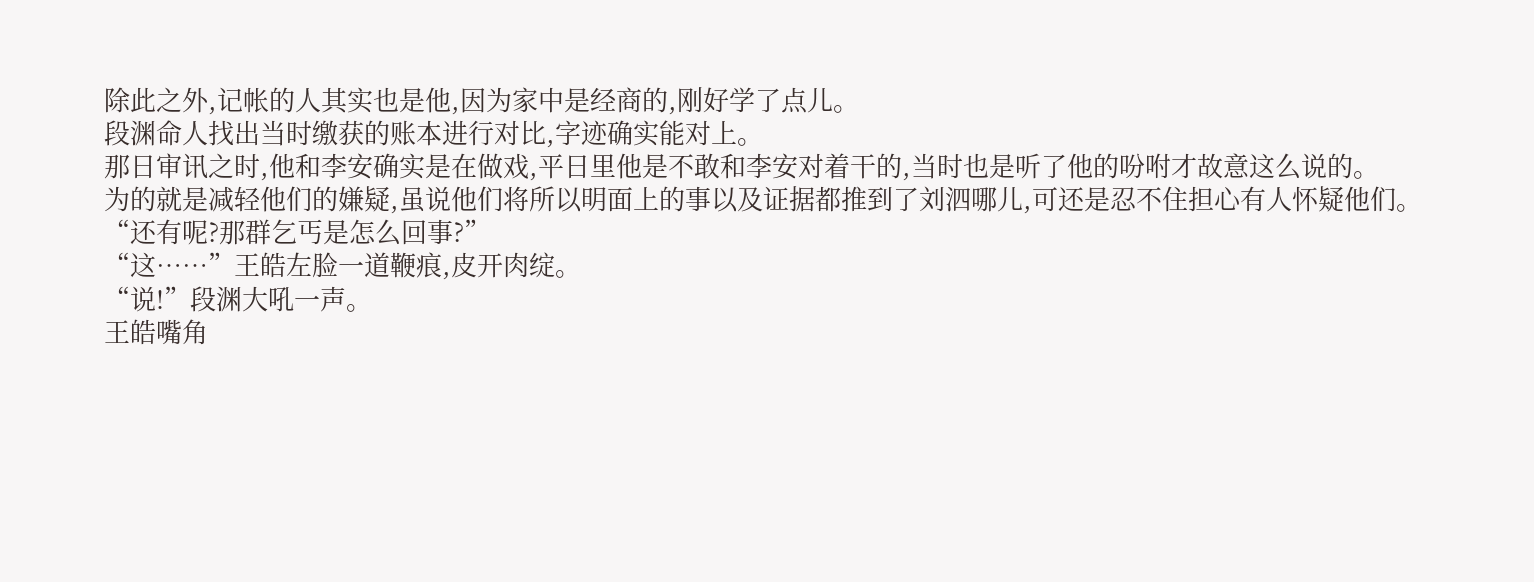除此之外,记帐的人其实也是他,因为家中是经商的,刚好学了点儿。
段渊命人找出当时缴获的账本进行对比,字迹确实能对上。
那日审讯之时,他和李安确实是在做戏,平日里他是不敢和李安对着干的,当时也是听了他的吩咐才故意这么说的。
为的就是减轻他们的嫌疑,虽说他们将所以明面上的事以及证据都推到了刘泗哪儿,可还是忍不住担心有人怀疑他们。
“还有呢?那群乞丐是怎么回事?”
“这……”王皓左脸一道鞭痕,皮开肉绽。
“说!”段渊大吼一声。
王皓嘴角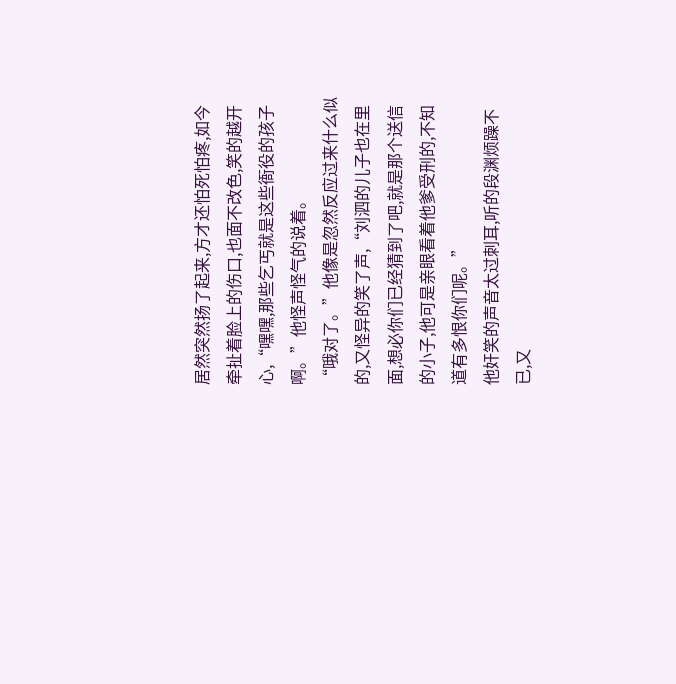居然突然扬了起来,方才还怕死怕疼,如今牵扯着脸上的伤口,也面不改色,笑的越开心,“嘿嘿,那些乞丐就是这些衙役的孩子啊。”他怪声怪气的说着。
“哦对了。”他像是忽然反应过来什么似的,又怪异的笑了声,“刘泗的儿子也在里面,想必你们已经猜到了吧,就是那个送信的小子,他可是亲眼看着他爹受刑的,不知道有多恨你们呢。”
他奸笑的声音太过刺耳,听的段渊烦躁不已,又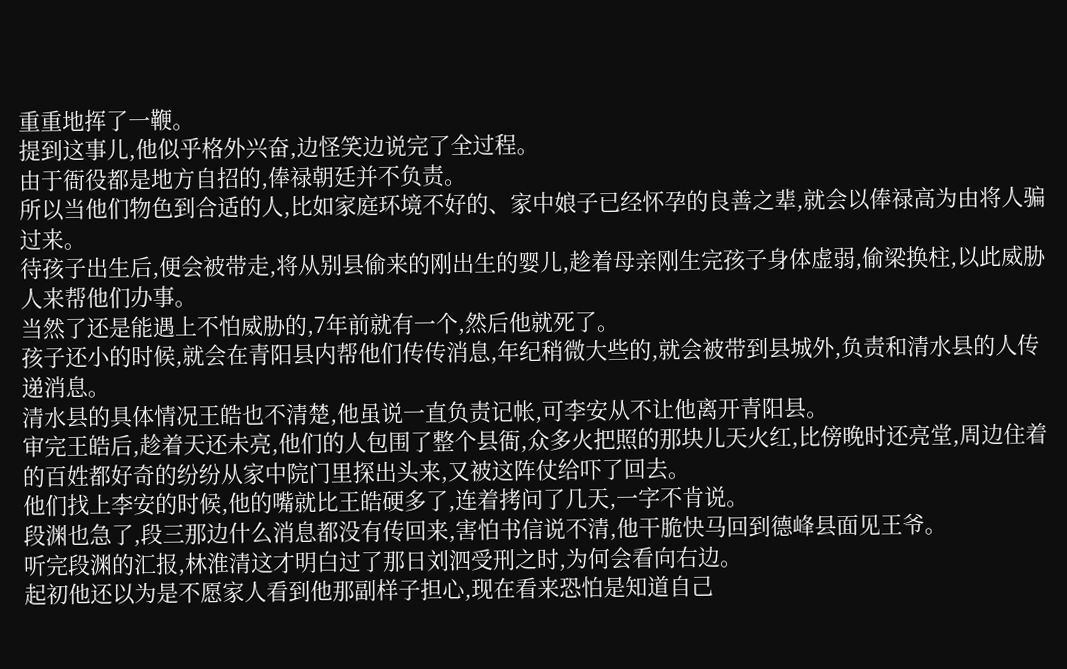重重地挥了一鞭。
提到这事儿,他似乎格外兴奋,边怪笑边说完了全过程。
由于衙役都是地方自招的,俸禄朝廷并不负责。
所以当他们物色到合适的人,比如家庭环境不好的、家中娘子已经怀孕的良善之辈,就会以俸禄高为由将人骗过来。
待孩子出生后,便会被带走,将从别县偷来的刚出生的婴儿,趁着母亲刚生完孩子身体虚弱,偷梁换柱,以此威胁人来帮他们办事。
当然了还是能遇上不怕威胁的,7年前就有一个,然后他就死了。
孩子还小的时候,就会在青阳县内帮他们传传消息,年纪稍微大些的,就会被带到县城外,负责和清水县的人传递消息。
清水县的具体情况王皓也不清楚,他虽说一直负责记帐,可李安从不让他离开青阳县。
审完王皓后,趁着天还未亮,他们的人包围了整个县衙,众多火把照的那块儿天火红,比傍晚时还亮堂,周边住着的百姓都好奇的纷纷从家中院门里探出头来,又被这阵仗给吓了回去。
他们找上李安的时候,他的嘴就比王皓硬多了,连着拷问了几天,一字不肯说。
段渊也急了,段三那边什么消息都没有传回来,害怕书信说不清,他干脆快马回到德峰县面见王爷。
听完段渊的汇报,林淮清这才明白过了那日刘泗受刑之时,为何会看向右边。
起初他还以为是不愿家人看到他那副样子担心,现在看来恐怕是知道自己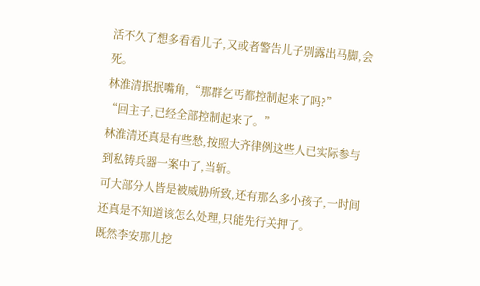活不久了想多看看儿子,又或者警告儿子别露出马脚,会死。
林淮清抿抿嘴角,“那群乞丐都控制起来了吗?”
“回主子,已经全部控制起来了。”
林淮清还真是有些愁,按照大齐律例这些人已实际参与到私铸兵器一案中了,当斩。
可大部分人皆是被威胁所致,还有那么多小孩子,一时间还真是不知道该怎么处理,只能先行关押了。
既然李安那儿挖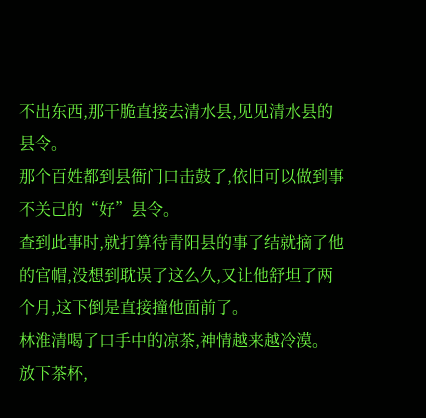不出东西,那干脆直接去清水县,见见清水县的县令。
那个百姓都到县衙门口击鼓了,依旧可以做到事不关己的“好”县令。
查到此事时,就打算待青阳县的事了结就摘了他的官帽,没想到耽误了这么久,又让他舒坦了两个月,这下倒是直接撞他面前了。
林淮清喝了口手中的凉茶,神情越来越冷漠。
放下茶杯,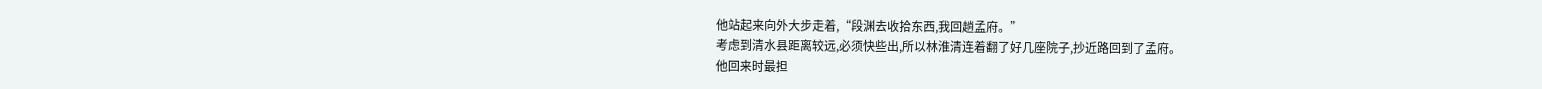他站起来向外大步走着,“段渊去收拾东西,我回趟孟府。”
考虑到清水县距离较远,必须快些出,所以林淮清连着翻了好几座院子,抄近路回到了孟府。
他回来时最担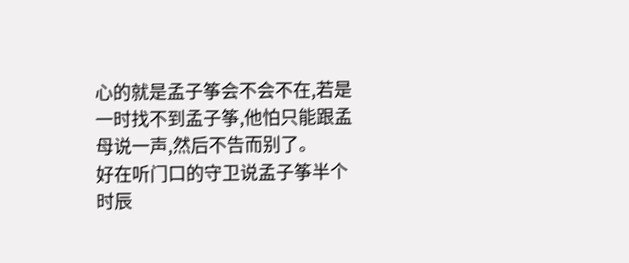心的就是孟子筝会不会不在,若是一时找不到孟子筝,他怕只能跟孟母说一声,然后不告而别了。
好在听门口的守卫说孟子筝半个时辰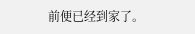前便已经到家了。